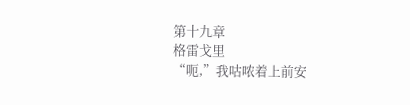第十九章
格雷戈里
“呃,”我咕哝着上前安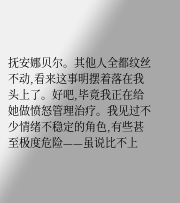抚安娜贝尔。其他人全都纹丝不动,看来这事明摆着落在我头上了。好吧,毕竟我正在给她做愤怒管理治疗。我见过不少情绪不稳定的角色,有些甚至极度危险——虽说比不上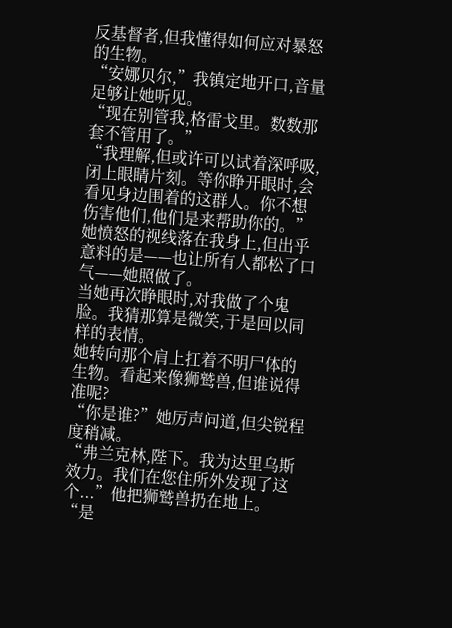反基督者,但我懂得如何应对暴怒的生物。
“安娜贝尔,”我镇定地开口,音量足够让她听见。
“现在别管我,格雷戈里。数数那套不管用了。”
“我理解,但或许可以试着深呼吸,闭上眼睛片刻。等你睁开眼时,会看见身边围着的这群人。你不想伤害他们,他们是来帮助你的。”
她愤怒的视线落在我身上,但出乎意料的是——也让所有人都松了口气——她照做了。
当她再次睁眼时,对我做了个鬼脸。我猜那算是微笑,于是回以同样的表情。
她转向那个肩上扛着不明尸体的生物。看起来像狮鹫兽,但谁说得准呢?
“你是谁?”她厉声问道,但尖锐程度稍减。
“弗兰克林,陛下。我为达里乌斯效力。我们在您住所外发现了这个...”他把狮鹫兽扔在地上。
“是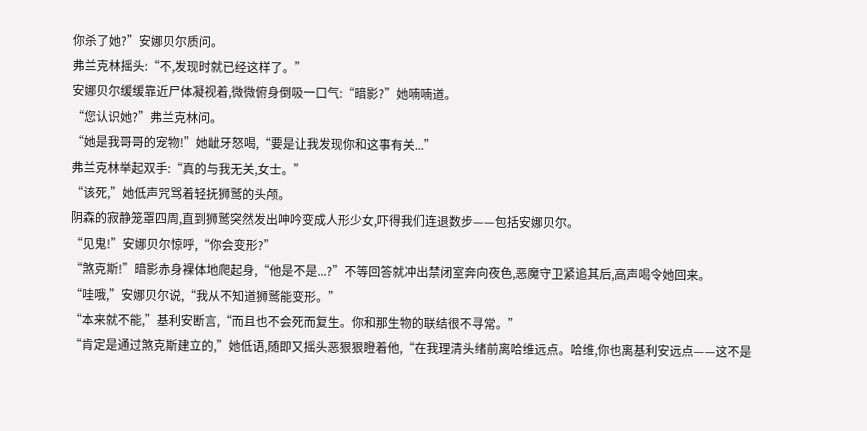你杀了她?”安娜贝尔质问。
弗兰克林摇头:“不,发现时就已经这样了。”
安娜贝尔缓缓靠近尸体凝视着,微微俯身倒吸一口气:“暗影?”她喃喃道。
“您认识她?”弗兰克林问。
“她是我哥哥的宠物!”她龇牙怒喝,“要是让我发现你和这事有关...”
弗兰克林举起双手:“真的与我无关,女士。”
“该死,”她低声咒骂着轻抚狮鹫的头颅。
阴森的寂静笼罩四周,直到狮鹫突然发出呻吟变成人形少女,吓得我们连退数步——包括安娜贝尔。
“见鬼!”安娜贝尔惊呼,“你会变形?”
“煞克斯!”暗影赤身裸体地爬起身,“他是不是...?”不等回答就冲出禁闭室奔向夜色,恶魔守卫紧追其后,高声喝令她回来。
“哇哦,”安娜贝尔说,“我从不知道狮鹫能变形。”
“本来就不能,”基利安断言,“而且也不会死而复生。你和那生物的联结很不寻常。”
“肯定是通过煞克斯建立的,”她低语,随即又摇头恶狠狠瞪着他,“在我理清头绪前离哈维远点。哈维,你也离基利安远点——这不是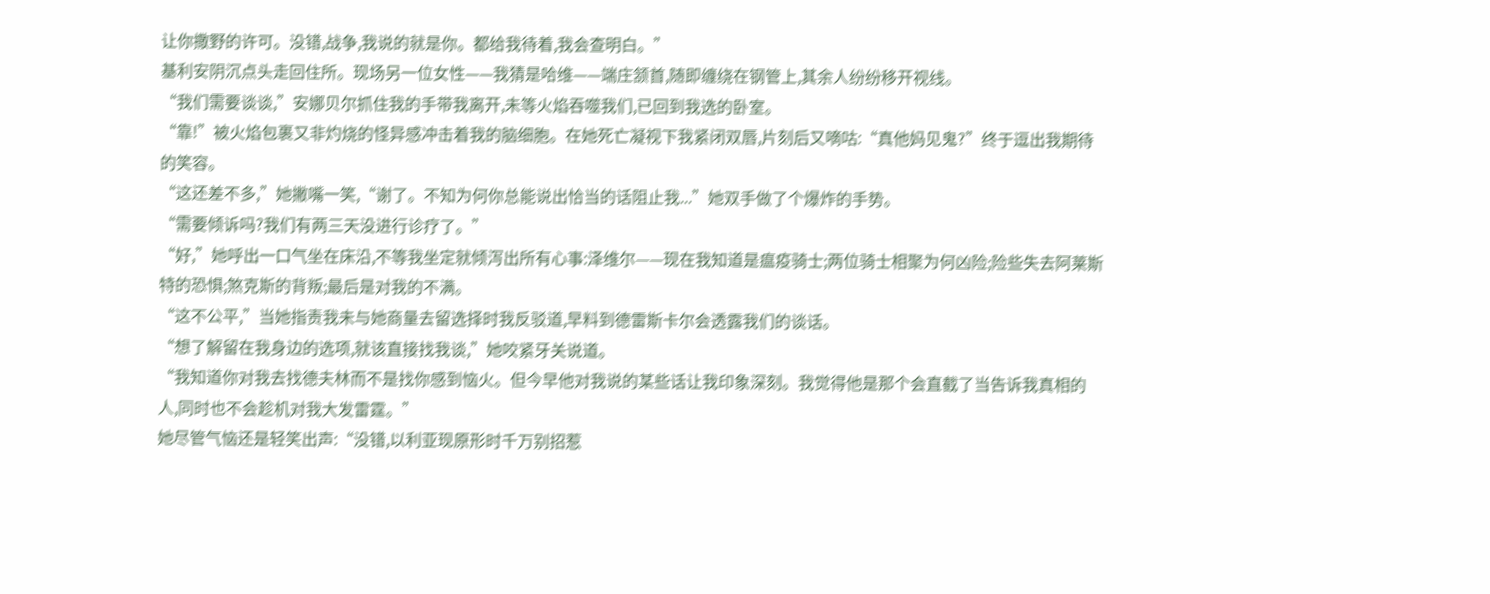让你撒野的许可。没错,战争,我说的就是你。都给我待着,我会查明白。”
基利安阴沉点头走回住所。现场另一位女性——我猜是哈维——端庄颔首,随即缠绕在钢管上,其余人纷纷移开视线。
“我们需要谈谈,”安娜贝尔抓住我的手带我离开,未等火焰吞噬我们,已回到我选的卧室。
“靠!”被火焰包裹又非灼烧的怪异感冲击着我的脑细胞。在她死亡凝视下我紧闭双唇,片刻后又嘀咕:“真他妈见鬼?”终于逗出我期待的笑容。
“这还差不多,”她撇嘴一笑,“谢了。不知为何你总能说出恰当的话阻止我...”她双手做了个爆炸的手势。
“需要倾诉吗?我们有两三天没进行诊疗了。”
“好,”她呼出一口气坐在床沿,不等我坐定就倾泻出所有心事:泽维尔——现在我知道是瘟疫骑士;两位骑士相聚为何凶险;险些失去阿莱斯特的恐惧;煞克斯的背叛;最后是对我的不满。
“这不公平,”当她指责我未与她商量去留选择时我反驳道,早料到德雷斯卡尔会透露我们的谈话。
“想了解留在我身边的选项,就该直接找我谈,”她咬紧牙关说道。
“我知道你对我去找德夫林而不是找你感到恼火。但今早他对我说的某些话让我印象深刻。我觉得他是那个会直截了当告诉我真相的人,同时也不会趁机对我大发雷霆。”
她尽管气恼还是轻笑出声:“没错,以利亚现原形时千万别招惹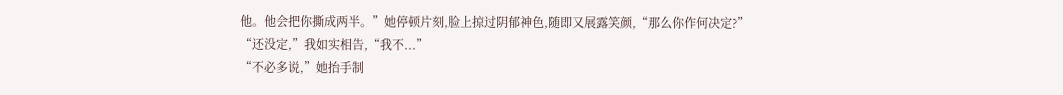他。他会把你撕成两半。”她停顿片刻,脸上掠过阴郁神色,随即又展露笑颜,“那么你作何决定?”
“还没定,”我如实相告,“我不...”
“不必多说,”她抬手制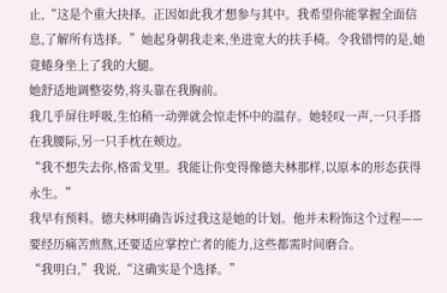止,“这是个重大抉择。正因如此我才想参与其中。我希望你能掌握全面信息,了解所有选择。”她起身朝我走来,坐进宽大的扶手椅。令我错愕的是,她竟蜷身坐上了我的大腿。
她舒适地调整姿势,将头靠在我胸前。
我几乎屏住呼吸,生怕稍一动弹就会惊走怀中的温存。她轻叹一声,一只手搭在我腰际,另一只手枕在颊边。
“我不想失去你,格雷戈里。我能让你变得像德夫林那样,以原本的形态获得永生。”
我早有预料。德夫林明确告诉过我这是她的计划。他并未粉饰这个过程——要经历痛苦煎熬,还要适应掌控亡者的能力,这些都需时间磨合。
“我明白,”我说,“这确实是个选择。”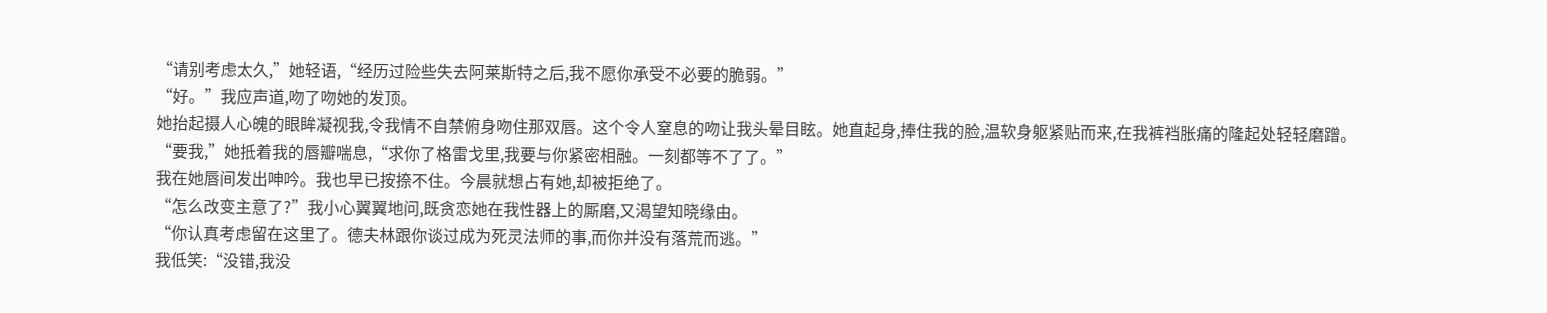“请别考虑太久,”她轻语,“经历过险些失去阿莱斯特之后,我不愿你承受不必要的脆弱。”
“好。”我应声道,吻了吻她的发顶。
她抬起摄人心魄的眼眸凝视我,令我情不自禁俯身吻住那双唇。这个令人窒息的吻让我头晕目眩。她直起身,捧住我的脸,温软身躯紧贴而来,在我裤裆胀痛的隆起处轻轻磨蹭。
“要我,”她抵着我的唇瓣喘息,“求你了格雷戈里,我要与你紧密相融。一刻都等不了了。”
我在她唇间发出呻吟。我也早已按捺不住。今晨就想占有她,却被拒绝了。
“怎么改变主意了?”我小心翼翼地问,既贪恋她在我性器上的厮磨,又渴望知晓缘由。
“你认真考虑留在这里了。德夫林跟你谈过成为死灵法师的事,而你并没有落荒而逃。”
我低笑:“没错,我没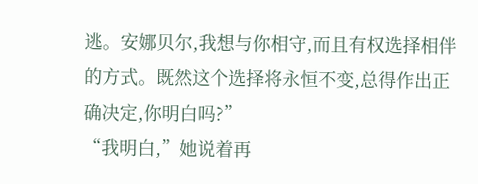逃。安娜贝尔,我想与你相守,而且有权选择相伴的方式。既然这个选择将永恒不变,总得作出正确决定,你明白吗?”
“我明白,”她说着再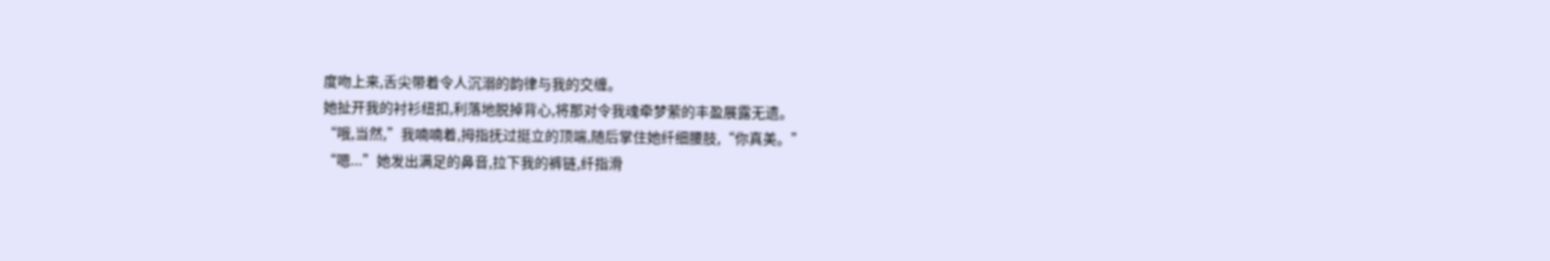度吻上来,舌尖带着令人沉溺的韵律与我的交缠。
她扯开我的衬衫纽扣,利落地脱掉背心,将那对令我魂牵梦萦的丰盈展露无遗。
“哦,当然,”我喃喃着,拇指抚过挺立的顶端,随后掌住她纤细腰肢,“你真美。”
“嗯...”她发出满足的鼻音,拉下我的裤链,纤指滑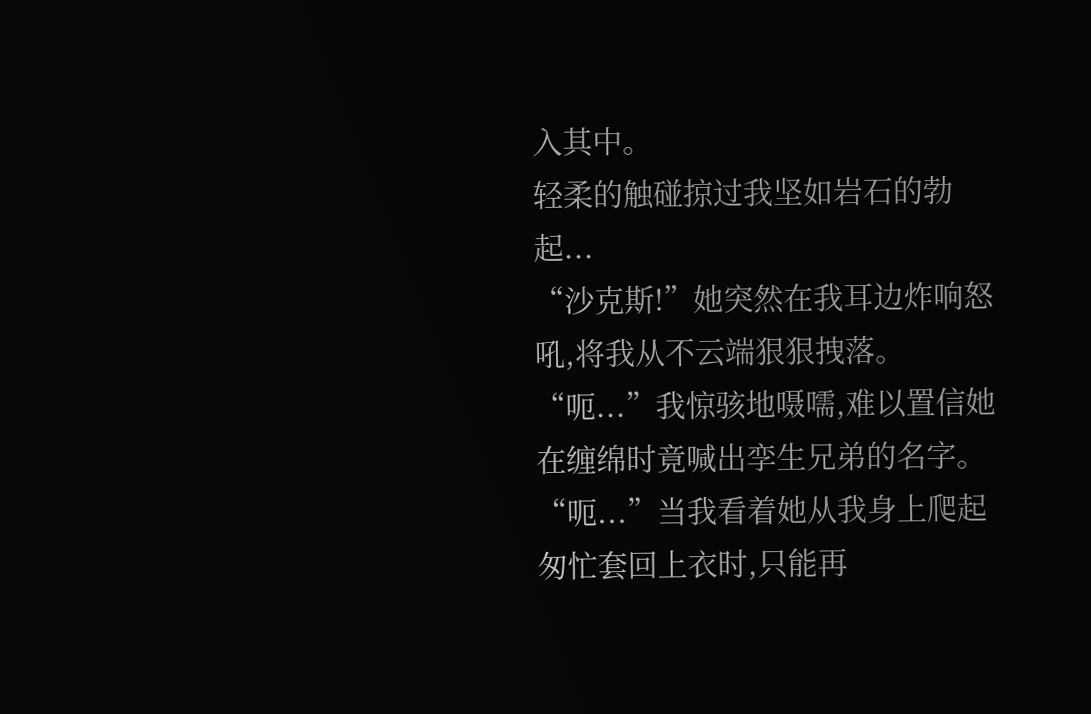入其中。
轻柔的触碰掠过我坚如岩石的勃起...
“沙克斯!”她突然在我耳边炸响怒吼,将我从不云端狠狠拽落。
“呃...”我惊骇地嗫嚅,难以置信她在缠绵时竟喊出孪生兄弟的名字。“呃...”当我看着她从我身上爬起匆忙套回上衣时,只能再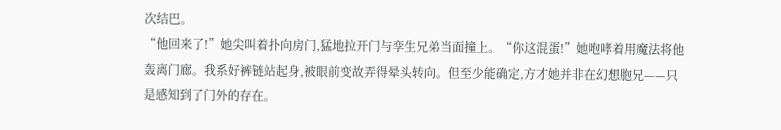次结巴。
“他回来了!”她尖叫着扑向房门,猛地拉开门与孪生兄弟当面撞上。“你这混蛋!”她咆哮着用魔法将他轰离门廊。我系好裤链站起身,被眼前变故弄得晕头转向。但至少能确定,方才她并非在幻想胞兄——只是感知到了门外的存在。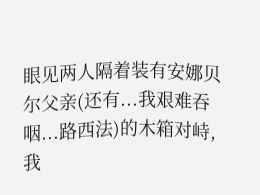眼见两人隔着装有安娜贝尔父亲(还有...我艰难吞咽...路西法)的木箱对峙,我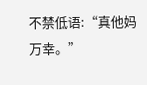不禁低语:“真他妈万幸。”